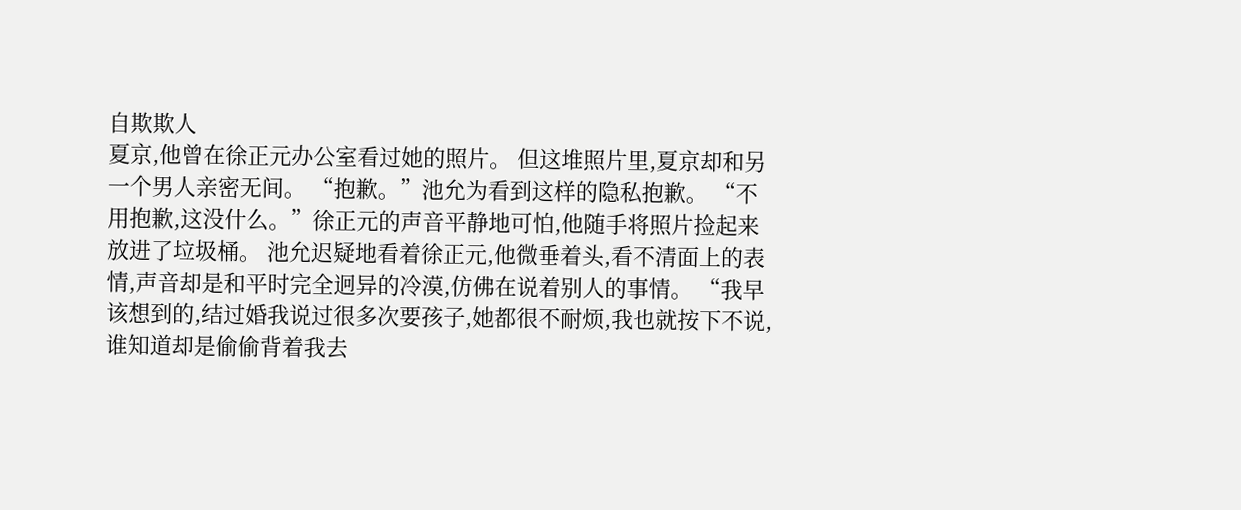自欺欺人
夏京,他曾在徐正元办公室看过她的照片。 但这堆照片里,夏京却和另一个男人亲密无间。 “抱歉。”池允为看到这样的隐私抱歉。 “不用抱歉,这没什么。”徐正元的声音平静地可怕,他随手将照片捡起来放进了垃圾桶。 池允迟疑地看着徐正元,他微垂着头,看不清面上的表情,声音却是和平时完全迥异的冷漠,仿佛在说着别人的事情。 “我早该想到的,结过婚我说过很多次要孩子,她都很不耐烦,我也就按下不说,谁知道却是偷偷背着我去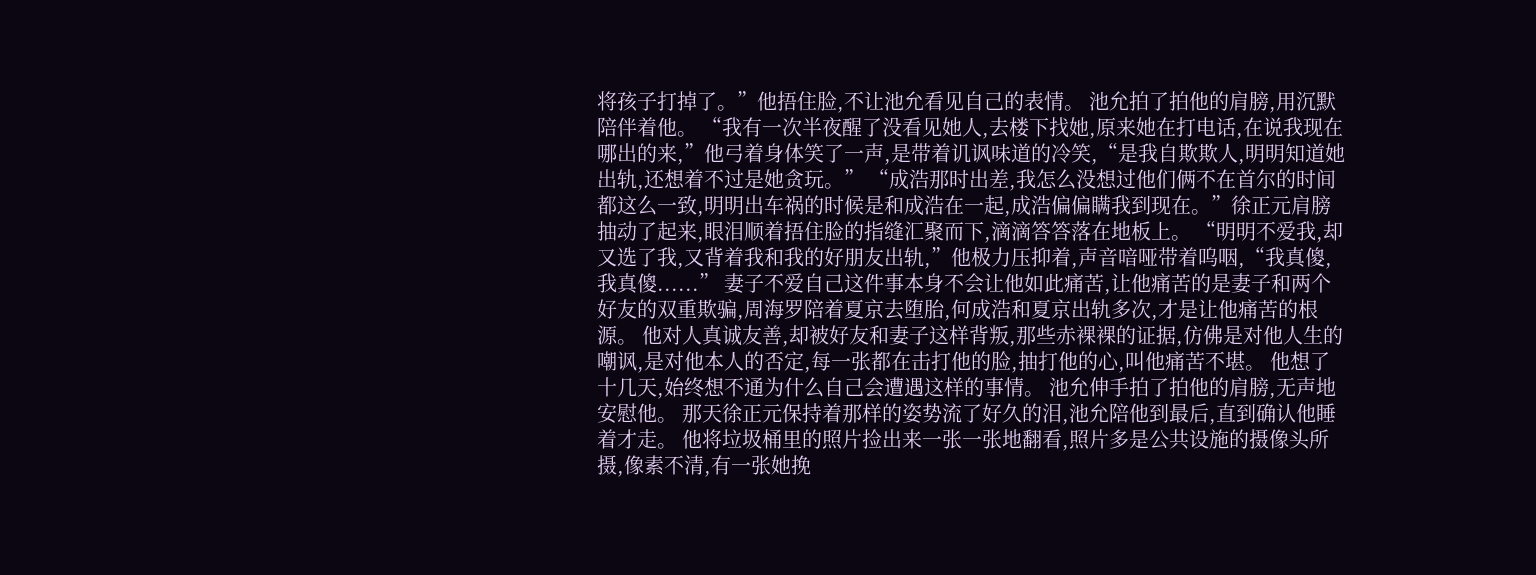将孩子打掉了。”他捂住脸,不让池允看见自己的表情。 池允拍了拍他的肩膀,用沉默陪伴着他。 “我有一次半夜醒了没看见她人,去楼下找她,原来她在打电话,在说我现在哪出的来,”他弓着身体笑了一声,是带着讥讽味道的冷笑,“是我自欺欺人,明明知道她出轨,还想着不过是她贪玩。” “成浩那时出差,我怎么没想过他们俩不在首尔的时间都这么一致,明明出车祸的时候是和成浩在一起,成浩偏偏瞒我到现在。”徐正元肩膀抽动了起来,眼泪顺着捂住脸的指缝汇聚而下,滴滴答答落在地板上。 “明明不爱我,却又选了我,又背着我和我的好朋友出轨,”他极力压抑着,声音喑哑带着呜咽,“我真傻,我真傻......” 妻子不爱自己这件事本身不会让他如此痛苦,让他痛苦的是妻子和两个好友的双重欺骗,周海罗陪着夏京去堕胎,何成浩和夏京出轨多次,才是让他痛苦的根源。 他对人真诚友善,却被好友和妻子这样背叛,那些赤裸裸的证据,仿佛是对他人生的嘲讽,是对他本人的否定,每一张都在击打他的脸,抽打他的心,叫他痛苦不堪。 他想了十几天,始终想不通为什么自己会遭遇这样的事情。 池允伸手拍了拍他的肩膀,无声地安慰他。 那天徐正元保持着那样的姿势流了好久的泪,池允陪他到最后,直到确认他睡着才走。 他将垃圾桶里的照片捡出来一张一张地翻看,照片多是公共设施的摄像头所摄,像素不清,有一张她挽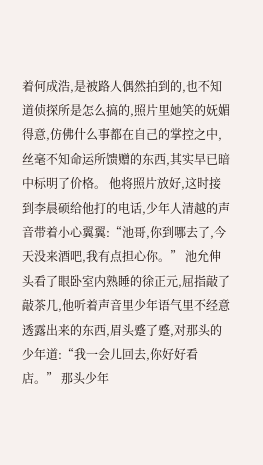着何成浩,是被路人偶然拍到的,也不知道侦探所是怎么搞的,照片里她笑的妩媚得意,仿佛什么事都在自己的掌控之中,丝毫不知命运所馈赠的东西,其实早已暗中标明了价格。 他将照片放好,这时接到李晨硕给他打的电话,少年人清越的声音带着小心翼翼:“池哥,你到哪去了,今天没来酒吧,我有点担心你。” 池允伸头看了眼卧室内熟睡的徐正元,屈指敲了敲茶几,他听着声音里少年语气里不经意透露出来的东西,眉头蹙了蹙,对那头的少年道:“我一会儿回去,你好好看店。” 那头少年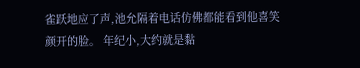雀跃地应了声,池允隔着电话仿佛都能看到他喜笑颜开的脸。 年纪小,大约就是黏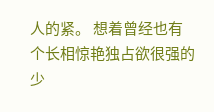人的紧。 想着曾经也有个长相惊艳独占欲很强的少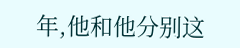年,他和他分别这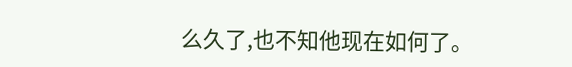么久了,也不知他现在如何了。